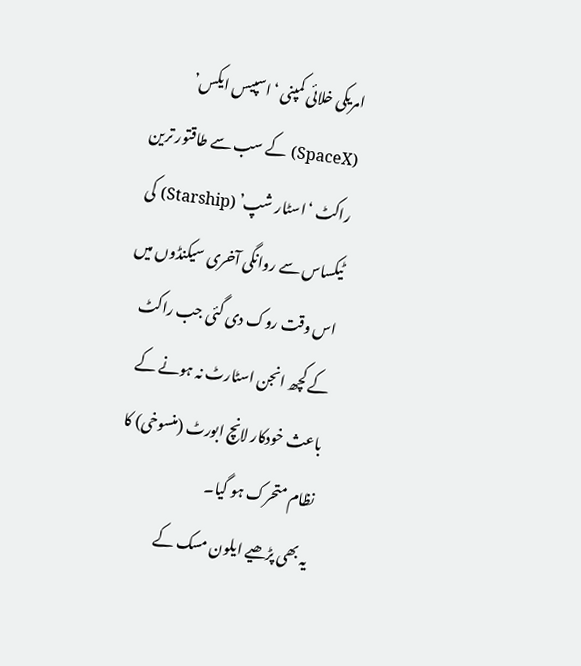امریکی خلائی کمپنی ‘اسپیس ایکس’ (SpaceX) کے سب سے طاقتور ترین راکٹ ‘اسٹار شپ’ (Starship) کی ٹیکساس سے روانگی آخری سیکنڈوں میں اس وقت روک دی گئی جب راکٹ کے کچھ انجن اسٹارٹ نہ ہونے کے باعث خودکار لانچ ابورٹ (منسوخی) کا نظام متحرک ہو گیا۔
یہ بھی پڑھیے ایلون مسک کے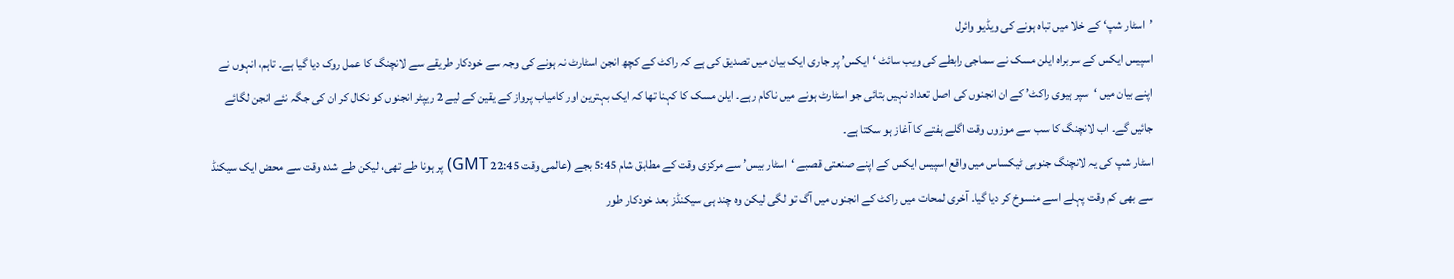’اسٹار شپ‘ کے خلا میں تباہ ہونے کی ویڈیو وائرل
اسپیس ایکس کے سربراہ ایلن مسک نے سماجی رابطے کی ویب سائٹ ‘ایکس’ پر جاری ایک بیان میں تصدیق کی ہے کہ راکٹ کے کچھ انجن اسٹارٹ نہ ہونے کی وجہ سے خودکار طریقے سے لانچنگ کا عمل روک دیا گیا ہے۔ تاہم، انہوں نے اپنے بیان میں ‘سپر ہیوی راکٹ’ کے ان انجنوں کی اصل تعداد نہیں بتائی جو اسٹارٹ ہونے میں ناکام رہے۔ ایلن مسک کا کہنا تھا کہ ایک بہترین اور کامیاب پرواز کے یقین کے لیے 2 ریپٹر انجنوں کو نکال کر ان کی جگہ نئے انجن لگائے جائیں گے۔ اب لانچنگ کا سب سے موزوں وقت اگلے ہفتے کا آغاز ہو سکتا ہے۔
اسٹار شپ کی یہ لانچنگ جنوبی ٹیکساس میں واقع اسپیس ایکس کے اپنے صنعتی قصبے ‘اسٹار بیس’ سے مرکزی وقت کے مطابق شام 5:45 بجے (عالمی وقت 22:45 GMT) پر ہونا طے تھی، لیکن طے شدہ وقت سے محض ایک سیکنڈ سے بھی کم وقت پہلے اسے منسوخ کر دیا گیا۔ آخری لمحات میں راکٹ کے انجنوں میں آگ تو لگی لیکن وہ چند ہی سیکنڈز بعد خودکار طور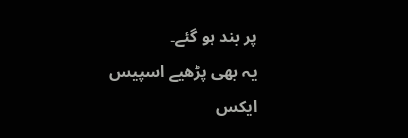پر بند ہو گئے۔
یہ بھی پڑھیے اسپیس ایکس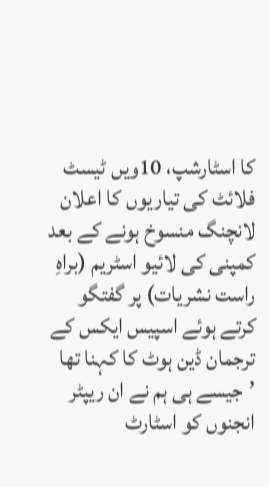کا اسٹارشپ، 10ویں ٹیسٹ فلائٹ کی تیاریوں کا اعلان
لانچنگ منسوخ ہونے کے بعد کمپنی کی لائیو اسٹریم (براہِ راست نشریات) پر گفتگو کرتے ہوئے اسپیس ایکس کے ترجمان ڈین ہوٹ کا کہنا تھا ’جیسے ہی ہم نے ان ریپٹر انجنوں کو اسٹارٹ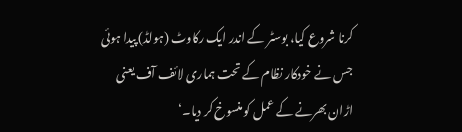کرنا شروع کیا، بوسٹر کے اندر ایک رکاوٹ (ہولڈ) پیدا ہوئی جس نے خودکار نظام کے تحت ہماری لائف آف یعنی اڑان بھرنے کے عمل کو منسوخ کر دیا۔‘